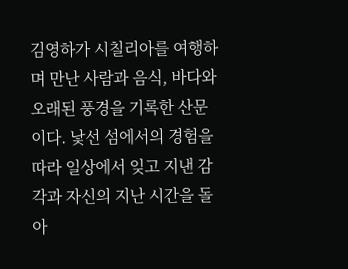김영하가 시칠리아를 여행하며 만난 사람과 음식, 바다와 오래된 풍경을 기록한 산문이다. 낯선 섬에서의 경험을 따라 일상에서 잊고 지낸 감각과 자신의 지난 시간을 돌아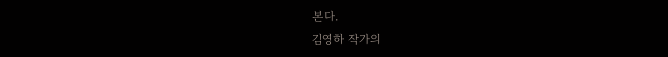본다.
김영하 작가의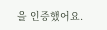을 인증했어요.